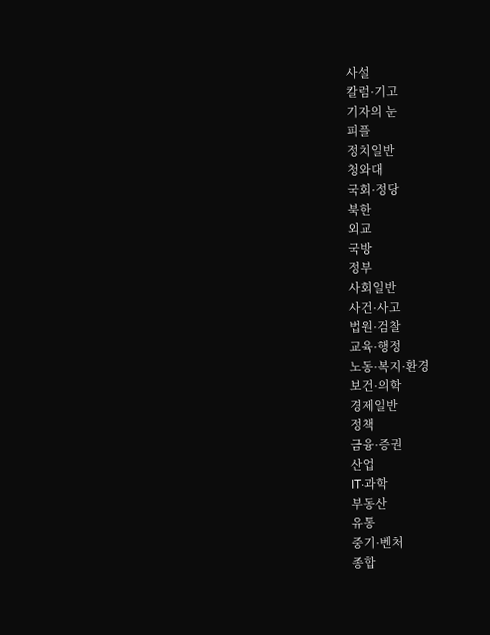사설
칼럼·기고
기자의 눈
피플
정치일반
청와대
국회·정당
북한
외교
국방
정부
사회일반
사건·사고
법원·검찰
교육·행정
노동·복지·환경
보건·의학
경제일반
정책
금융·증권
산업
IT·과학
부동산
유통
중기·벤처
종합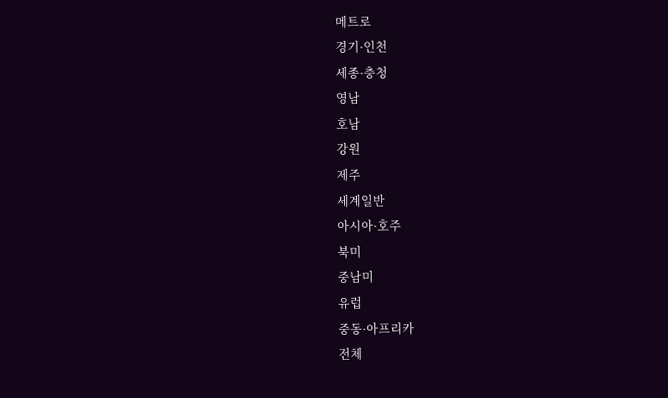메트로
경기·인천
세종·충청
영남
호남
강원
제주
세계일반
아시아·호주
북미
중남미
유럽
중동·아프리카
전체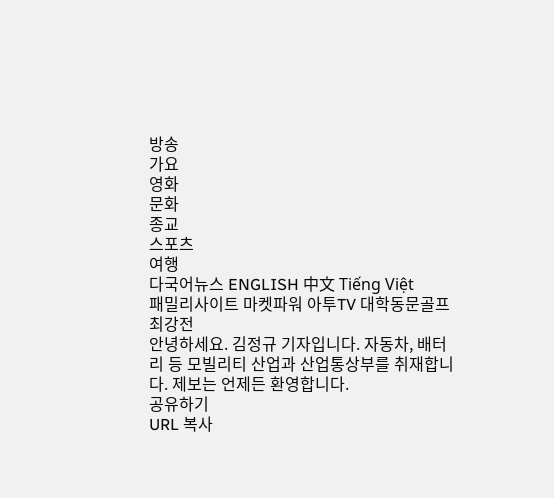방송
가요
영화
문화
종교
스포츠
여행
다국어뉴스 ENGLISH 中文 Tiếng Việt
패밀리사이트 마켓파워 아투TV 대학동문골프최강전
안녕하세요. 김정규 기자입니다. 자동차, 배터리 등 모빌리티 산업과 산업통상부를 취재합니다. 제보는 언제든 환영합니다.
공유하기
URL 복사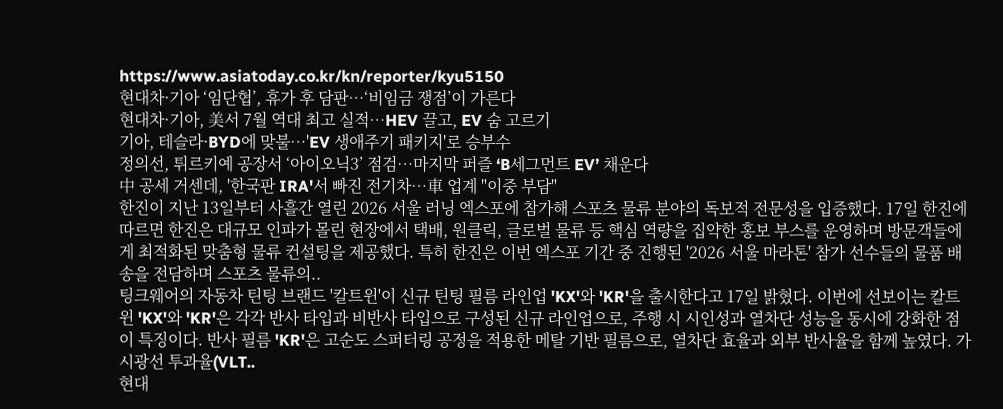https://www.asiatoday.co.kr/kn/reporter/kyu5150
현대차·기아 ‘임단협’, 휴가 후 담판…‘비임금 쟁점’이 가른다
현대차·기아, 美서 7월 역대 최고 실적…HEV 끌고, EV 숨 고르기
기아, 테슬라·BYD에 맞불…'EV 생애주기 패키지'로 승부수
정의선, 튀르키예 공장서 ‘아이오닉3’ 점검…마지막 퍼즐 ‘B세그먼트 EV’ 채운다
中 공세 거센데, '한국판 IRA'서 빠진 전기차…車 업계 "이중 부담"
한진이 지난 13일부터 사흘간 열린 2026 서울 러닝 엑스포에 참가해 스포츠 물류 분야의 독보적 전문성을 입증했다. 17일 한진에 따르면 한진은 대규모 인파가 몰린 현장에서 택배, 원클릭, 글로벌 물류 등 핵심 역량을 집약한 홍보 부스를 운영하며 방문객들에게 최적화된 맞춤형 물류 컨설팅을 제공했다. 특히 한진은 이번 엑스포 기간 중 진행된 '2026 서울 마라톤' 참가 선수들의 물품 배송을 전담하며 스포츠 물류의..
팅크웨어의 자동차 틴팅 브랜드 '칼트윈'이 신규 틴팅 필름 라인업 'KX'와 'KR'을 출시한다고 17일 밝혔다. 이번에 선보이는 칼트윈 'KX'와 'KR'은 각각 반사 타입과 비반사 타입으로 구성된 신규 라인업으로, 주행 시 시인성과 열차단 성능을 동시에 강화한 점이 특징이다. 반사 필름 'KR'은 고순도 스퍼터링 공정을 적용한 메탈 기반 필름으로, 열차단 효율과 외부 반사율을 함께 높였다. 가시광선 투과율(VLT..
현대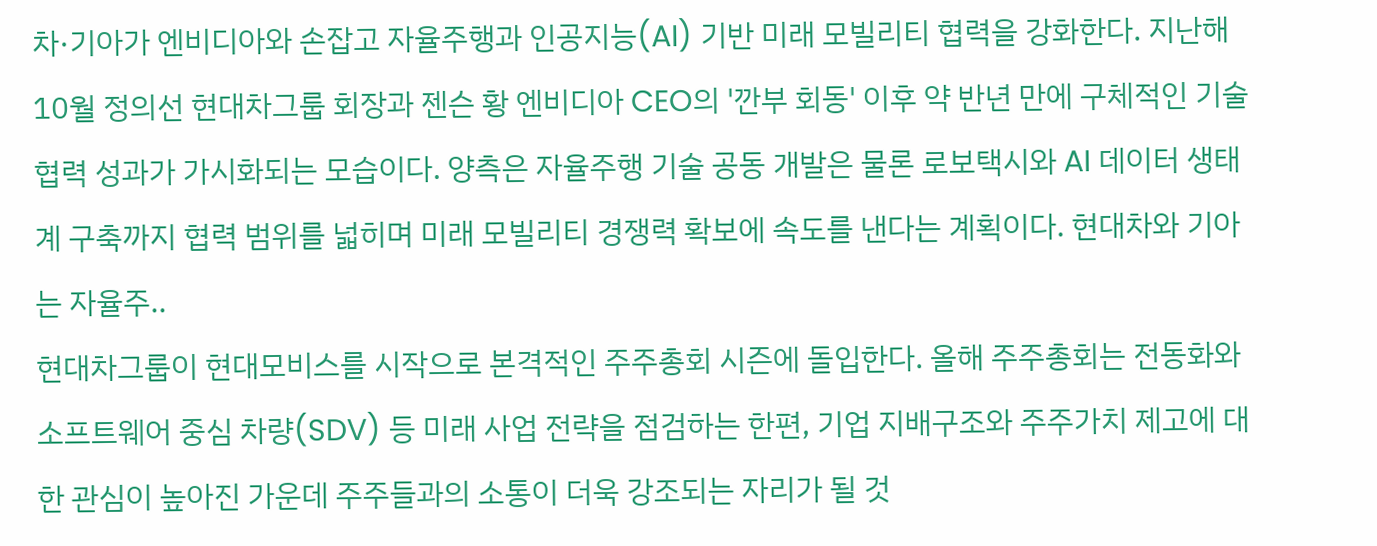차·기아가 엔비디아와 손잡고 자율주행과 인공지능(AI) 기반 미래 모빌리티 협력을 강화한다. 지난해 10월 정의선 현대차그룹 회장과 젠슨 황 엔비디아 CEO의 '깐부 회동' 이후 약 반년 만에 구체적인 기술 협력 성과가 가시화되는 모습이다. 양측은 자율주행 기술 공동 개발은 물론 로보택시와 AI 데이터 생태계 구축까지 협력 범위를 넓히며 미래 모빌리티 경쟁력 확보에 속도를 낸다는 계획이다. 현대차와 기아는 자율주..
현대차그룹이 현대모비스를 시작으로 본격적인 주주총회 시즌에 돌입한다. 올해 주주총회는 전동화와 소프트웨어 중심 차량(SDV) 등 미래 사업 전략을 점검하는 한편, 기업 지배구조와 주주가치 제고에 대한 관심이 높아진 가운데 주주들과의 소통이 더욱 강조되는 자리가 될 것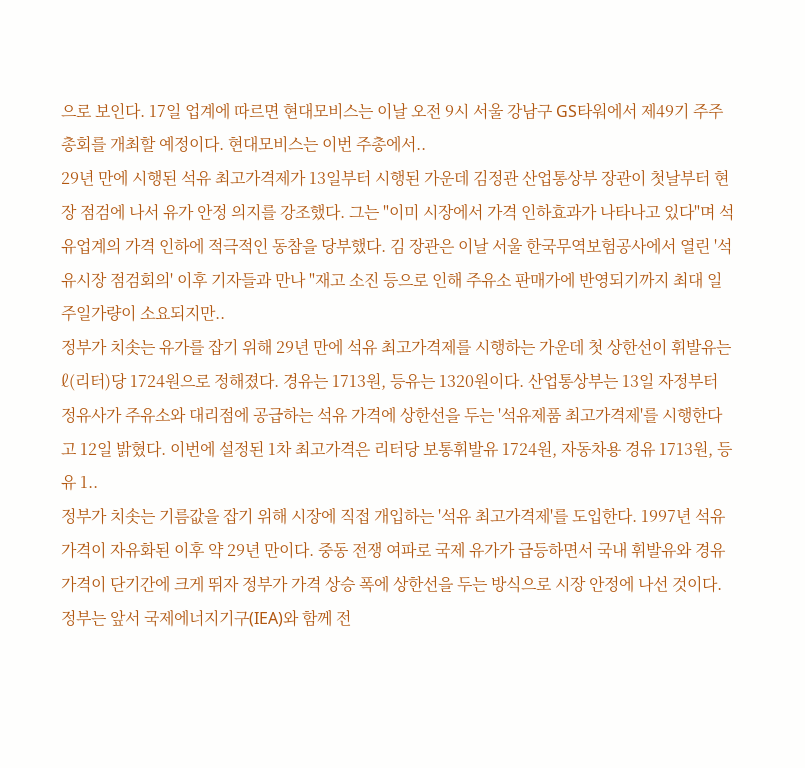으로 보인다. 17일 업계에 따르면 현대모비스는 이날 오전 9시 서울 강남구 GS타워에서 제49기 주주총회를 개최할 예정이다. 현대모비스는 이번 주총에서..
29년 만에 시행된 석유 최고가격제가 13일부터 시행된 가운데 김정관 산업통상부 장관이 첫날부터 현장 점검에 나서 유가 안정 의지를 강조했다. 그는 "이미 시장에서 가격 인하효과가 나타나고 있다"며 석유업계의 가격 인하에 적극적인 동참을 당부했다. 김 장관은 이날 서울 한국무역보험공사에서 열린 '석유시장 점검회의' 이후 기자들과 만나 "재고 소진 등으로 인해 주유소 판매가에 반영되기까지 최대 일주일가량이 소요되지만..
정부가 치솟는 유가를 잡기 위해 29년 만에 석유 최고가격제를 시행하는 가운데 첫 상한선이 휘발유는 ℓ(리터)당 1724원으로 정해졌다. 경유는 1713원, 등유는 1320원이다. 산업통상부는 13일 자정부터 정유사가 주유소와 대리점에 공급하는 석유 가격에 상한선을 두는 '석유제품 최고가격제'를 시행한다고 12일 밝혔다. 이번에 설정된 1차 최고가격은 리터당 보통휘발유 1724원, 자동차용 경유 1713원, 등유 1..
정부가 치솟는 기름값을 잡기 위해 시장에 직접 개입하는 '석유 최고가격제'를 도입한다. 1997년 석유 가격이 자유화된 이후 약 29년 만이다. 중동 전쟁 여파로 국제 유가가 급등하면서 국내 휘발유와 경유 가격이 단기간에 크게 뛰자 정부가 가격 상승 폭에 상한선을 두는 방식으로 시장 안정에 나선 것이다. 정부는 앞서 국제에너지기구(IEA)와 함께 전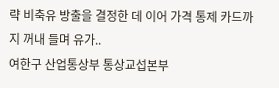략 비축유 방출을 결정한 데 이어 가격 통제 카드까지 꺼내 들며 유가..
여한구 산업통상부 통상교섭본부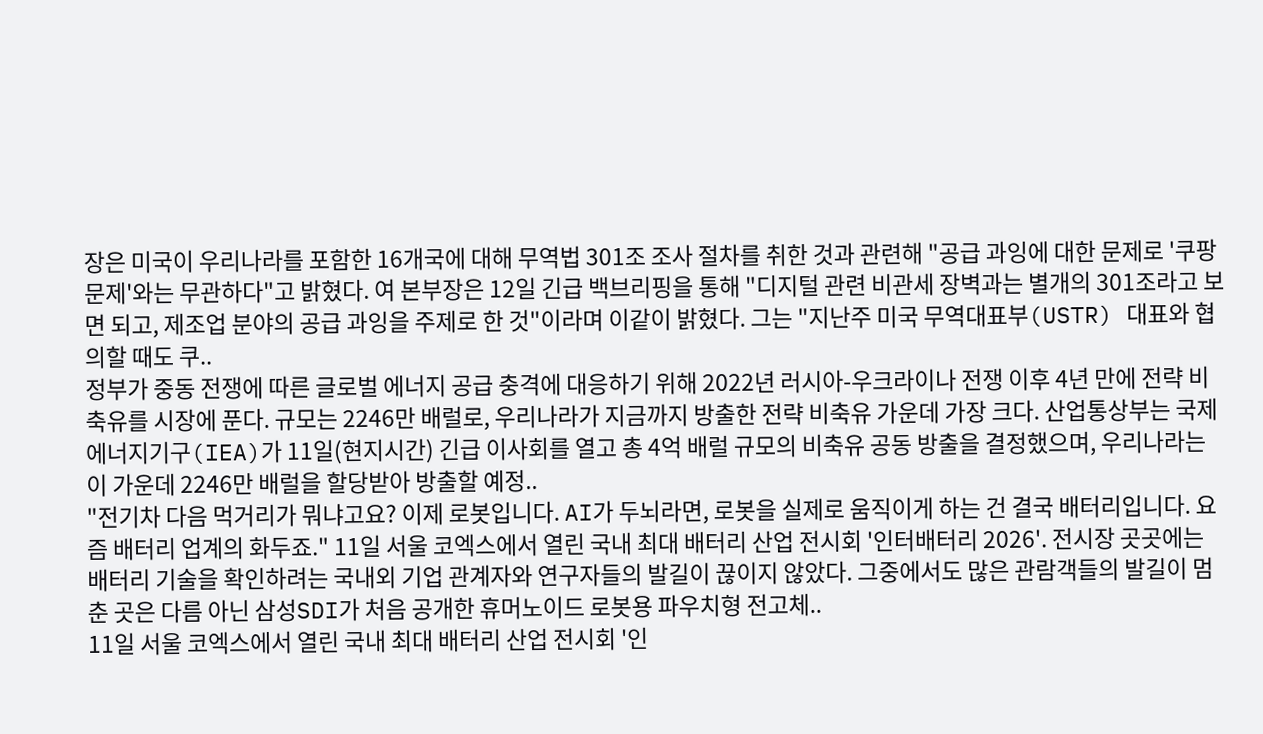장은 미국이 우리나라를 포함한 16개국에 대해 무역법 301조 조사 절차를 취한 것과 관련해 "공급 과잉에 대한 문제로 '쿠팡 문제'와는 무관하다"고 밝혔다. 여 본부장은 12일 긴급 백브리핑을 통해 "디지털 관련 비관세 장벽과는 별개의 301조라고 보면 되고, 제조업 분야의 공급 과잉을 주제로 한 것"이라며 이같이 밝혔다. 그는 "지난주 미국 무역대표부(USTR) 대표와 협의할 때도 쿠..
정부가 중동 전쟁에 따른 글로벌 에너지 공급 충격에 대응하기 위해 2022년 러시아-우크라이나 전쟁 이후 4년 만에 전략 비축유를 시장에 푼다. 규모는 2246만 배럴로, 우리나라가 지금까지 방출한 전략 비축유 가운데 가장 크다. 산업통상부는 국제에너지기구(IEA)가 11일(현지시간) 긴급 이사회를 열고 총 4억 배럴 규모의 비축유 공동 방출을 결정했으며, 우리나라는 이 가운데 2246만 배럴을 할당받아 방출할 예정..
"전기차 다음 먹거리가 뭐냐고요? 이제 로봇입니다. AI가 두뇌라면, 로봇을 실제로 움직이게 하는 건 결국 배터리입니다. 요즘 배터리 업계의 화두죠." 11일 서울 코엑스에서 열린 국내 최대 배터리 산업 전시회 '인터배터리 2026'. 전시장 곳곳에는 배터리 기술을 확인하려는 국내외 기업 관계자와 연구자들의 발길이 끊이지 않았다. 그중에서도 많은 관람객들의 발길이 멈춘 곳은 다름 아닌 삼성SDI가 처음 공개한 휴머노이드 로봇용 파우치형 전고체..
11일 서울 코엑스에서 열린 국내 최대 배터리 산업 전시회 '인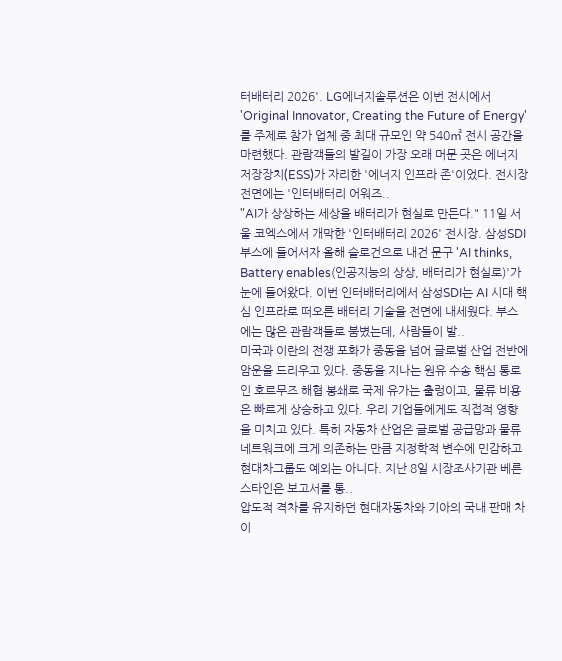터배터리 2026'. LG에너지솔루션은 이번 전시에서 'Original Innovator, Creating the Future of Energy'를 주제로 참가 업체 중 최대 규모인 약 540㎡ 전시 공간을 마련했다. 관람객들의 발길이 가장 오래 머문 곳은 에너지저장장치(ESS)가 자리한 '에너지 인프라 존'이었다. 전시장 전면에는 '인터배터리 어워즈..
"AI가 상상하는 세상을 배터리가 현실로 만든다." 11일 서울 코엑스에서 개막한 '인터배터리 2026' 전시장. 삼성SDI 부스에 들어서자 올해 슬로건으로 내건 문구 'AI thinks, Battery enables(인공지능의 상상, 배터리가 현실로)'가 눈에 들어왔다. 이번 인터배터리에서 삼성SDI는 AI 시대 핵심 인프라로 떠오른 배터리 기술을 전면에 내세웠다. 부스에는 많은 관람객들로 붐볐는데, 사람들이 발..
미국과 이란의 전쟁 포화가 중동을 넘어 글로벌 산업 전반에 암운을 드리우고 있다. 중동을 지나는 원유 수송 핵심 통로인 호르무즈 해협 봉쇄로 국제 유가는 출렁이고, 물류 비용은 빠르게 상승하고 있다. 우리 기업들에게도 직접적 영향을 미치고 있다. 특히 자동차 산업은 글로벌 공급망과 물류 네트워크에 크게 의존하는 만큼 지정학적 변수에 민감하고 현대차그룹도 예외는 아니다. 지난 8일 시장조사기관 베른스타인은 보고서를 통..
압도적 격차를 유지하던 현대자동차와 기아의 국내 판매 차이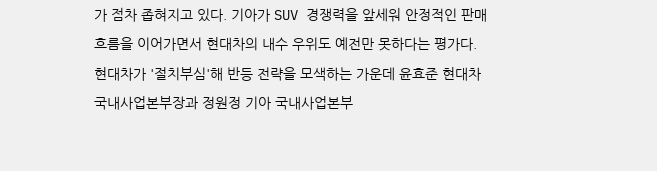가 점차 좁혀지고 있다. 기아가 SUV 경쟁력을 앞세워 안정적인 판매 흐름을 이어가면서 현대차의 내수 우위도 예전만 못하다는 평가다. 현대차가 '절치부심'해 반등 전략을 모색하는 가운데 윤효준 현대차 국내사업본부장과 정원정 기아 국내사업본부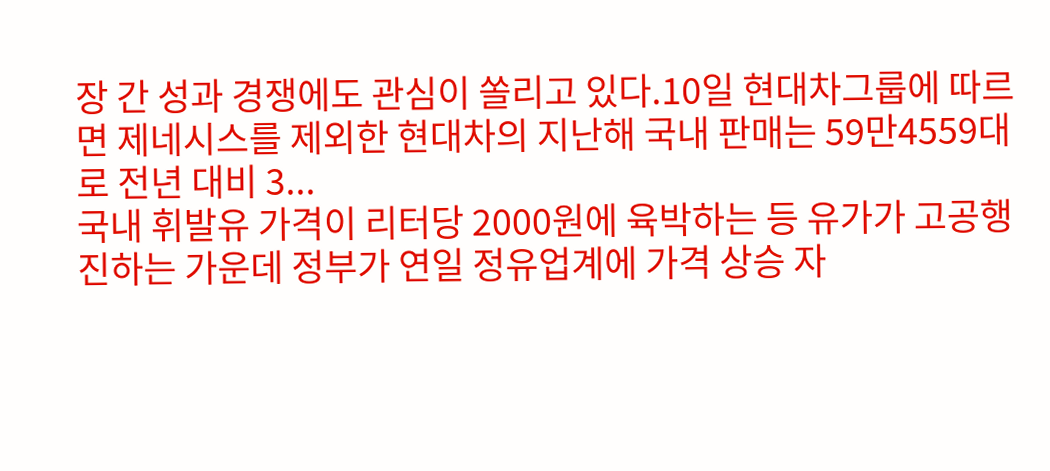장 간 성과 경쟁에도 관심이 쏠리고 있다.10일 현대차그룹에 따르면 제네시스를 제외한 현대차의 지난해 국내 판매는 59만4559대로 전년 대비 3...
국내 휘발유 가격이 리터당 2000원에 육박하는 등 유가가 고공행진하는 가운데 정부가 연일 정유업계에 가격 상승 자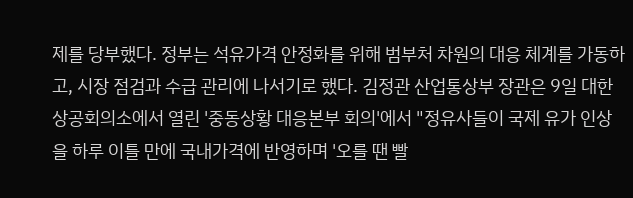제를 당부했다. 정부는 석유가격 안정화를 위해 범부처 차원의 대응 체계를 가동하고, 시장 점검과 수급 관리에 나서기로 했다. 김정관 산업통상부 장관은 9일 대한상공회의소에서 열린 '중동상황 대응본부 회의'에서 "정유사들이 국제 유가 인상을 하루 이틀 만에 국내가격에 반영하며 '오를 땐 빨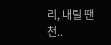리, 내릴 땐 천..